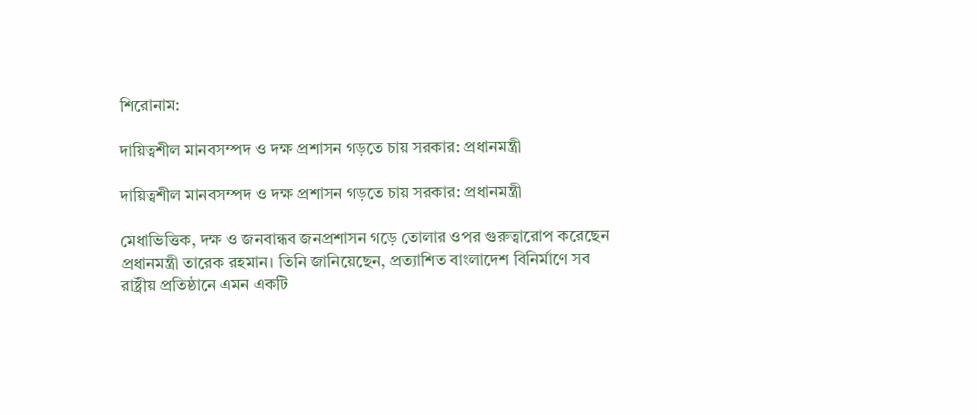শিরোনাম:

দায়িত্বশীল মানবসম্পদ ও দক্ষ প্রশাসন গড়তে চায় সরকার: প্রধানমন্ত্রী

দায়িত্বশীল মানবসম্পদ ও দক্ষ প্রশাসন গড়তে চায় সরকার: প্রধানমন্ত্রী

মেধাভিত্তিক, দক্ষ ও জনবান্ধব জনপ্রশাসন গড়ে তোলার ওপর গুরুত্বারোপ করেছেন প্রধানমন্ত্রী তারেক রহমান। তিনি জানিয়েছেন, প্রত্যাশিত বাংলাদেশ বিনির্মাণে সব রাষ্ট্রীয় প্রতিষ্ঠানে এমন একটি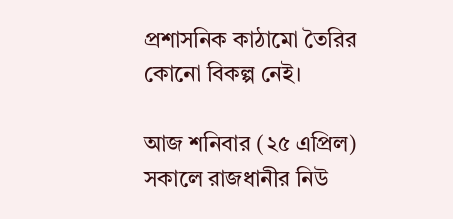প্রশাসনিক কাঠামো তৈরির কোনো বিকল্প নেই।

আজ শনিবার (২৫ এপ্রিল) সকালে রাজধানীর নিউ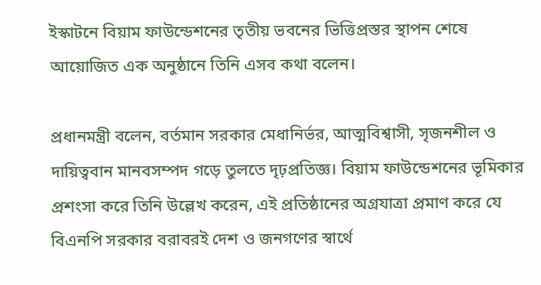ইস্কাটনে বিয়াম ফাউন্ডেশনের তৃতীয় ভবনের ভিত্তিপ্রস্তর স্থাপন শেষে আয়োজিত এক অনুষ্ঠানে তিনি এসব কথা বলেন।

প্রধানমন্ত্রী বলেন, বর্তমান সরকার মেধানির্ভর, আত্মবিশ্বাসী, সৃজনশীল ও দায়িত্ববান মানবসম্পদ গড়ে তুলতে দৃঢ়প্রতিজ্ঞ। বিয়াম ফাউন্ডেশনের ভূমিকার প্রশংসা করে তিনি উল্লেখ করেন, এই প্রতিষ্ঠানের অগ্রযাত্রা প্রমাণ করে যে বিএনপি সরকার বরাবরই দেশ ও জনগণের স্বার্থে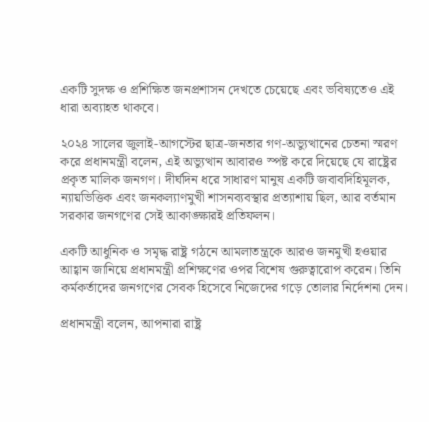একটি সুদক্ষ ও প্রশিক্ষিত জনপ্রশাসন দেখতে চেয়েছে এবং ভবিষ্যতেও এই ধারা অব্যাহত থাকবে।

২০২৪ সালের জুলাই-আগস্টের ছাত্র-জনতার গণ-অভ্যুত্থানের চেতনা স্মরণ করে প্রধানমন্ত্রী বলেন, এই অভ্যুত্থান আবারও স্পষ্ট করে দিয়েছে যে রাষ্ট্রের প্রকৃত মালিক জনগণ। দীর্ঘদিন ধরে সাধারণ মানুষ একটি জবাবদিহিমূলক, ন্যায়ভিত্তিক এবং জনকল্যাণমুখী শাসনব্যবস্থার প্রত্যাশায় ছিল, আর বর্তমান সরকার জনগণের সেই আকাঙ্ক্ষারই প্রতিফলন।

একটি আধুনিক ও সমৃদ্ধ রাষ্ট্র গঠনে আমলাতন্ত্রকে আরও জনমুখী হওয়ার আহ্বান জানিয়ে প্রধানমন্ত্রী প্রশিক্ষণের ওপর বিশেষ গুরুত্বারোপ করেন। তিনি কর্মকর্তাদের জনগণের সেবক হিসেবে নিজেদের গড়ে তোলার নির্দেশনা দেন।

প্রধানমন্ত্রী বলেন, আপনারা রাষ্ট্র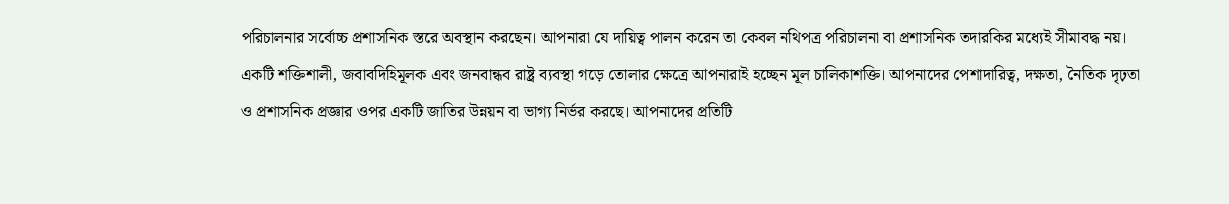পরিচালনার সর্বোচ্চ প্রশাসনিক স্তরে অবস্থান করছেন। আপনারা যে দায়িত্ব পালন করেন তা কেবল নথিপত্র পরিচালনা বা প্রশাসনিক তদারকির মধ্যেই সীমাবদ্ধ নয়। একটি শক্তিশালী, জবাবদিহিমূলক এবং জনবান্ধব রাষ্ট্র ব্যবস্থা গড়ে তোলার ক্ষেত্রে আপনারাই হচ্ছেন মূল চালিকাশক্তি। আপনাদের পেশাদারিত্ব, দক্ষতা, নৈতিক দৃঢ়তা ও প্রশাসনিক প্রজ্ঞার ওপর একটি জাতির উন্নয়ন বা ভাগ্য নির্ভর করছে। আপনাদের প্রতিটি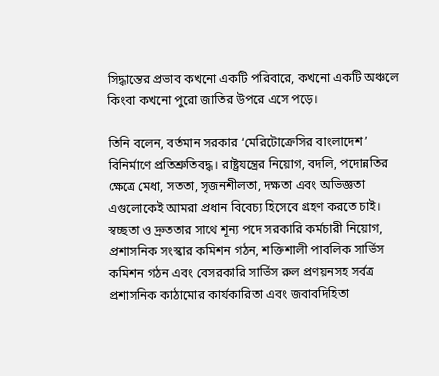সিদ্ধান্তের প্রভাব কখনো একটি পরিবারে, কখনো একটি অঞ্চলে কিংবা কখনো পুরো জাতির উপরে এসে পড়ে।

তিনি বলেন, বর্তমান সরকার ‘মেরিটোক্রেসির বাংলাদেশ’ বিনির্মাণে প্রতিশ্রুতিবদ্ধ। রাষ্ট্রযন্ত্রের নিয়োগ, বদলি, পদোন্নতির ক্ষেত্রে মেধা, সততা, সৃজনশীলতা, দক্ষতা এবং অভিজ্ঞতা এগুলোকেই আমরা প্রধান বিবেচ্য হিসেবে গ্রহণ করতে চাই। স্বচ্ছতা ও দ্রুততার সাথে শূন্য পদে সরকারি কর্মচারী নিয়োগ, প্রশাসনিক সংস্কার কমিশন গঠন, শক্তিশালী পাবলিক সার্ভিস কমিশন গঠন এবং বেসরকারি সার্ভিস রুল প্রণয়নসহ সর্বত্র প্রশাসনিক কাঠামোর কার্যকারিতা এবং জবাবদিহিতা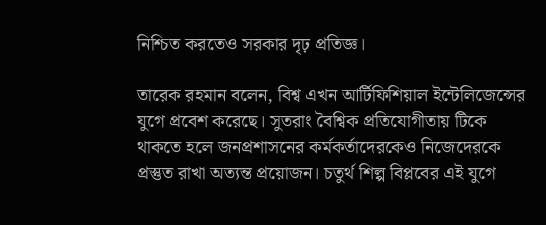নিশ্চিত করতেও সরকার দৃঢ় প্রতিজ্ঞ।

তারেক রহমান বলেন, বিশ্ব এখন আর্টিফিশিয়াল ইন্টেলিজেন্সের যুগে প্রবেশ করেছে। সুতরাং বৈশ্বিক প্রতিযোগীতায় টিকে থাকতে হলে জনপ্রশাসনের কর্মকর্তাদেরকেও নিজেদেরকে প্রস্তুত রাখা অত্যন্ত প্রয়োজন। চতুর্থ শিল্প বিপ্লবের এই যুগে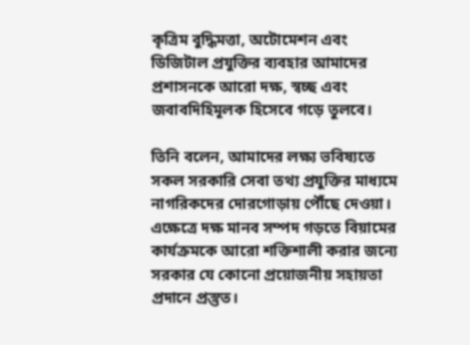কৃত্রিম বুদ্ধিমত্তা, অটোমেশন এবং ডিজিটাল প্রযুক্তির ব্যবহার আমাদের প্রশাসনকে আরো দক্ষ, স্বচ্ছ এবং জবাবদিহিমূলক হিসেবে গড়ে তুলবে।

তিনি বলেন, আমাদের লক্ষ্য ভবিষ্যতে সকল সরকারি সেবা তথ্য প্রযুক্তির মাধ্যমে নাগরিকদের দোরগোড়ায় পৌঁছে দেওয়া। এক্ষেত্রে দক্ষ মানব সম্পদ গড়তে বিয়ামের কার্যক্রমকে আরো শক্তিশালী করার জন্যে সরকার যে কোনো প্রয়োজনীয় সহায়তা প্রদানে প্রস্তুত।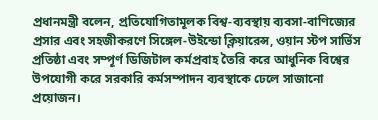প্রধানমন্ত্রী বলেন, প্রতিযোগিতামূলক বিশ্ব-ব্যবস্থায় ব্যবসা-বাণিজ্যের প্রসার এবং সহজীকরণে সিঙ্গেল-উইন্ডো ক্লিয়ারেন্স, ওয়ান স্টপ সার্ভিস প্রতিষ্ঠা এবং সম্পূর্ণ ডিজিটাল কর্মপ্রবাহ তৈরি করে আধুনিক বিশ্বের উপযোগী করে সরকারি কর্মসম্পাদন ব্যবস্থাকে ঢেলে সাজানো প্রয়োজন।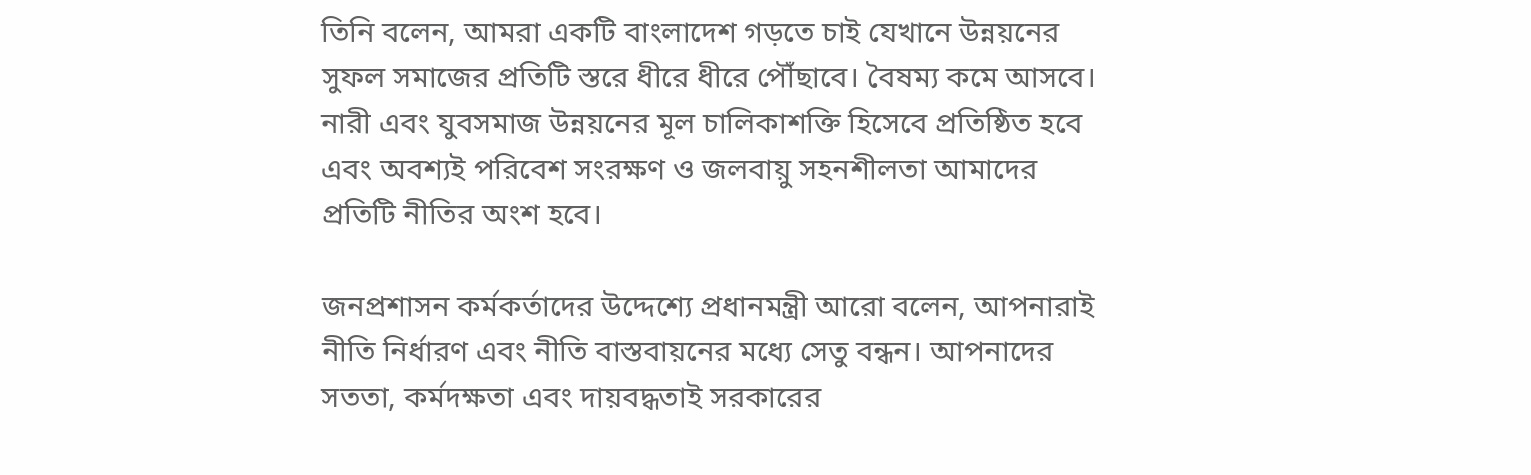তিনি বলেন, আমরা একটি বাংলাদেশ গড়তে চাই যেখানে উন্নয়নের সুফল সমাজের প্রতিটি স্তরে ধীরে ধীরে পৌঁছাবে। বৈষম্য কমে আসবে। নারী এবং যুবসমাজ উন্নয়নের মূল চালিকাশক্তি হিসেবে প্রতিষ্ঠিত হবে এবং অবশ্যই পরিবেশ সংরক্ষণ ও জলবায়ু সহনশীলতা আমাদের প্রতিটি নীতির অংশ হবে।

জনপ্রশাসন কর্মকর্তাদের উদ্দেশ্যে প্রধানমন্ত্রী আরো বলেন, আপনারাই নীতি নির্ধারণ এবং নীতি বাস্তবায়নের মধ্যে সেতু বন্ধন। আপনাদের সততা, কর্মদক্ষতা এবং দায়বদ্ধতাই সরকারের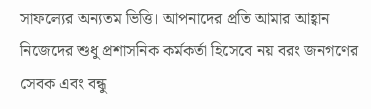সাফল্যের অন্যতম ভিত্তি। আপনাদের প্রতি আমার আহ্বান নিজেদের শুধু প্রশাসনিক কর্মকর্তা হিসেবে নয় বরং জনগণের সেবক এবং বন্ধু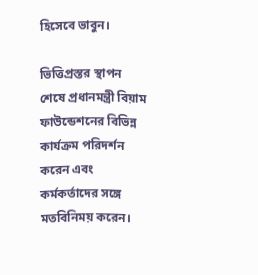হিসেবে ভাবুন।

ভিত্তিপ্রস্তর স্থাপন শেষে প্রধানমন্ত্রী বিয়াম ফাউন্ডেশনের বিভিন্ন কার্যক্রম পরিদর্শন করেন এবং কর্মকর্তাদের সঙ্গে মতবিনিময় করেন।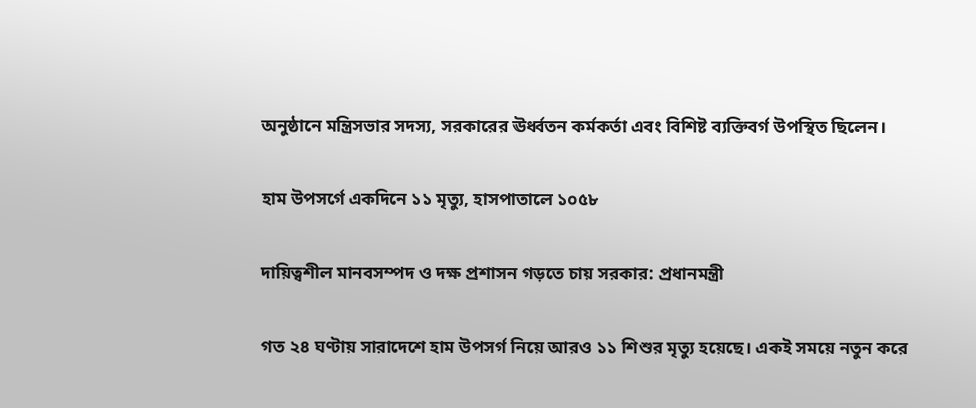অনুষ্ঠানে মন্ত্রিসভার সদস্য, সরকারের ঊর্ধ্বতন কর্মকর্তা এবং বিশিষ্ট ব্যক্তিবর্গ উপস্থিত ছিলেন।

হাম উপসর্গে একদিনে ১১ মৃত্যু, হাসপাতালে ১০৫৮

দায়িত্বশীল মানবসম্পদ ও দক্ষ প্রশাসন গড়তে চায় সরকার: প্রধানমন্ত্রী

গত ২৪ ঘণ্টায় সারাদেশে হাম উপসর্গ নিয়ে আরও ১১ শিশুর মৃত্যু হয়েছে। একই সময়ে নতুন করে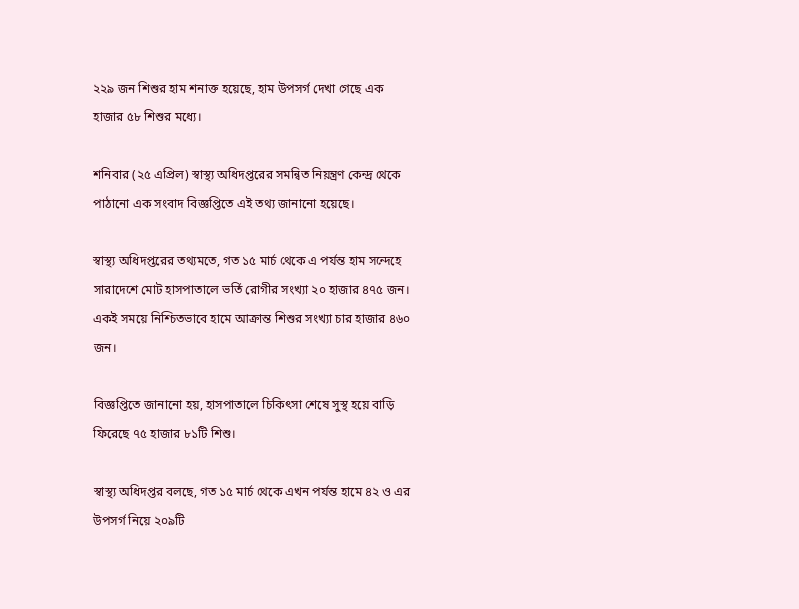২২৯ জন শিশুর হাম শনাক্ত হয়েছে, হাম উপসর্গ দেখা গেছে এক হাজার ৫৮ শিশুর মধ্যে।

শনিবার (২৫ এপ্রিল) স্বাস্থ্য অধিদপ্তরের সমন্বিত নিয়ন্ত্রণ কেন্দ্র থেকে পাঠানো এক সংবাদ বিজ্ঞপ্তিতে এই তথ্য জানানো হয়েছে।

স্বাস্থ্য অধিদপ্তরের তথ্যমতে, গত ১৫ মার্চ থেকে এ পর্যন্ত হাম সন্দেহে সারাদেশে মোট হাসপাতালে ভর্তি রোগীর সংখ্যা ২০ হাজার ৪৭৫ জন। একই সময়ে নিশ্চিতভাবে হামে আক্রান্ত শিশুর সংখ্যা চার হাজার ৪৬০ জন।

বিজ্ঞপ্তিতে জানানো হয়, হাসপাতালে চিকিৎসা শেষে সুস্থ হয়ে বাড়ি ফিরেছে ৭৫ হাজার ৮১টি শিশু।

স্বাস্থ্য অধিদপ্তর বলছে, গত ১৫ মার্চ থেকে এখন পর্যন্ত হামে ৪২ ও এর উপসর্গ নিয়ে ২০৯টি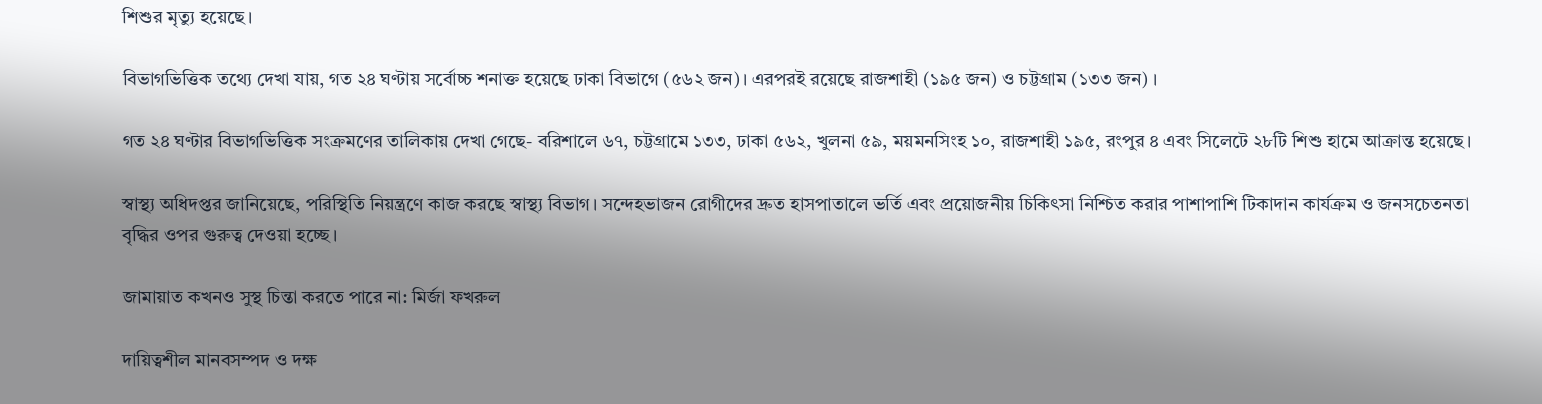শিশুর মৃত্যু হয়েছে।

বিভাগভিত্তিক তথ্যে দেখা যায়, গত ২৪ ঘণ্টায় সর্বোচ্চ শনাক্ত হয়েছে ঢাকা বিভাগে (৫৬২ জন)। এরপরই রয়েছে রাজশাহী (১৯৫ জন) ও চট্টগ্রাম (১৩৩ জন) ।

গত ২৪ ঘণ্টার বিভাগভিত্তিক সংক্রমণের তালিকায় দেখা গেছে- বরিশালে ৬৭, চট্টগ্রামে ১৩৩, ঢাকা ৫৬২, খুলনা ৫৯, ময়মনসিংহ ১০, রাজশাহী ১৯৫, রংপুর ৪ এবং সিলেটে ২৮টি শিশু হামে আক্রান্ত হয়েছে।

স্বাস্থ্য অধিদপ্তর জানিয়েছে, পরিস্থিতি নিয়ন্ত্রণে কাজ করছে স্বাস্থ্য বিভাগ। সন্দেহভাজন রোগীদের দ্রুত হাসপাতালে ভর্তি এবং প্রয়োজনীয় চিকিৎসা নিশ্চিত করার পাশাপাশি টিকাদান কার্যক্রম ও জনসচেতনতা বৃদ্ধির ওপর গুরুত্ব দেওয়া হচ্ছে।

জামায়াত কখনও সুস্থ চিন্তা করতে পারে না: মির্জা ফখরুল

দায়িত্বশীল মানবসম্পদ ও দক্ষ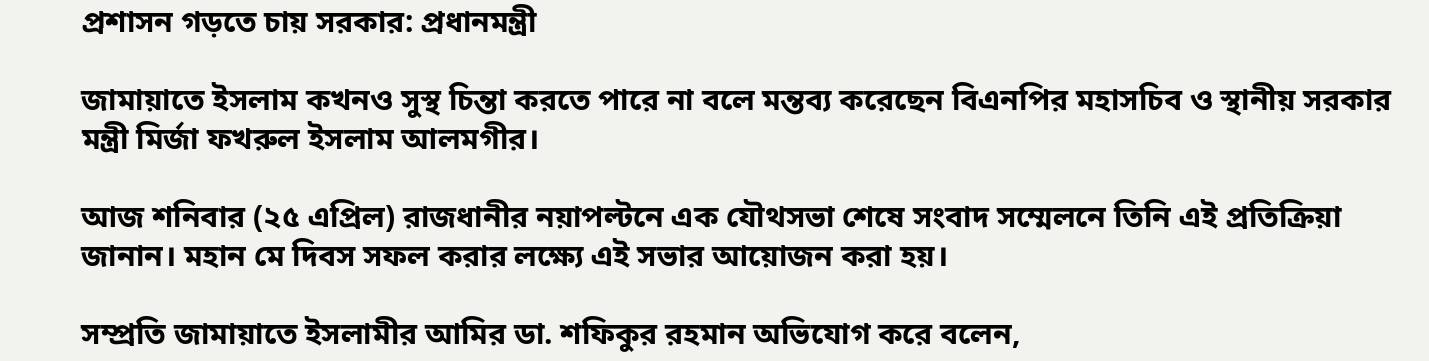প্রশাসন গড়তে চায় সরকার: প্রধানমন্ত্রী

জামায়াতে ইসলাম কখনও সুস্থ চিন্তা করতে পারে না বলে মন্তব্য করেছেন বিএনপির মহাসচিব ও স্থানীয় সরকার মন্ত্রী মির্জা ফখরুল ইসলাম আলমগীর।

আজ শনিবার (২৫ এপ্রিল) রাজধানীর নয়াপল্টনে এক যৌথসভা শেষে সংবাদ সম্মেলনে তিনি এই প্রতিক্রিয়া জানান। মহান মে দিবস সফল করার লক্ষ্যে এই সভার আয়োজন করা হয়।

সম্প্রতি জামায়াতে ইসলামীর আমির ডা. শফিকুর রহমান অভিযোগ করে বলেন,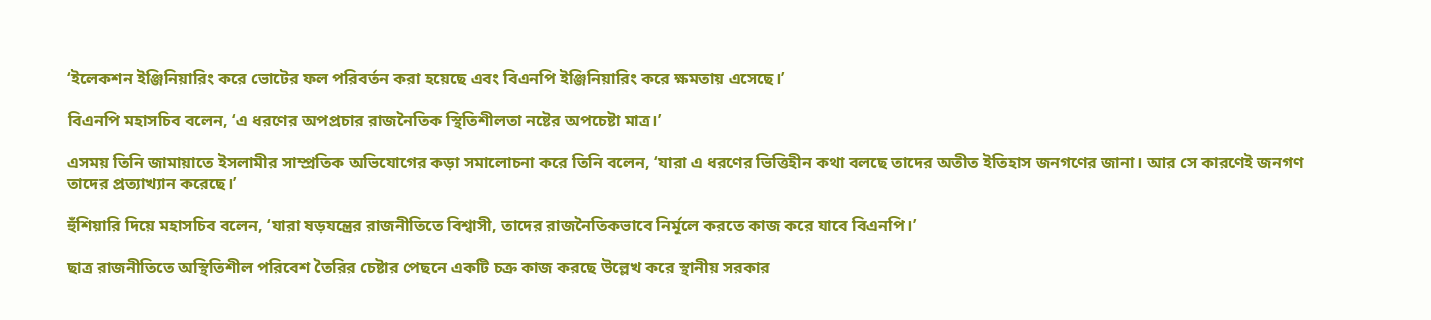‘ইলেকশন ইঞ্জিনিয়ারিং করে ভোটের ফল পরিবর্তন করা হয়েছে এবং বিএনপি ইঞ্জিনিয়ারিং করে ক্ষমতায় এসেছে।’

বিএনপি মহাসচিব বলেন, ‘এ ধরণের অপপ্রচার রাজনৈতিক স্থিতিশীলতা নষ্টের অপচেষ্টা মাত্র।’

এসময় তিনি জামায়াতে ইসলামীর সাম্প্রতিক অভিযোগের কড়া সমালোচনা করে তিনি বলেন, ‘যারা এ ধরণের ভিত্তিহীন কথা বলছে তাদের অতীত ইতিহাস জনগণের জানা। আর সে কারণেই জনগণ তাদের প্রত্যাখ্যান করেছে।’

হুঁশিয়ারি দিয়ে মহাসচিব বলেন, ‘যারা ষড়যন্ত্রের রাজনীতিতে বিশ্বাসী, তাদের রাজনৈতিকভাবে নির্মূলে করতে কাজ করে যাবে বিএনপি।’

ছাত্র রাজনীতিতে অস্থিতিশীল পরিবেশ তৈরির চেষ্টার পেছনে একটি চক্র কাজ করছে উল্লেখ করে স্থানীয় সরকার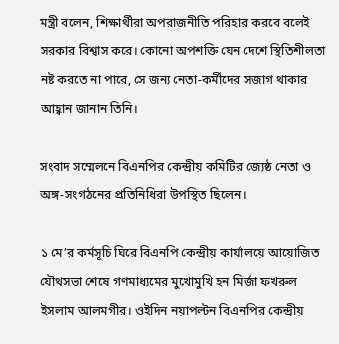মন্ত্রী বলেন, শিক্ষার্থীরা অপরাজনীতি পরিহার করবে বলেই সরকার বিশ্বাস করে। কোনো অপশক্তি যেন দেশে স্থিতিশীলতা নষ্ট করতে না পারে, সে জন্য নেতা-কর্মীদের সজাগ থাকার আহ্বান জানান তিনি।

সংবাদ সম্মেলনে বিএনপির কেন্দ্রীয় কমিটির জ্যেষ্ঠ নেতা ও অঙ্গ-সংগঠনের প্রতিনিধিরা উপস্থিত ছিলেন।

১ মে’র কর্মসূচি ঘিরে বিএনপি কেন্দ্রীয় কার্যালয়ে আয়োজিত যৌথসভা শেষে গণমাধ্যমের মুখোমুখি হন মির্জা ফখরুল ইসলাম আলমগীর। ওইদিন নয়াপল্টন বিএনপির কেন্দ্রীয়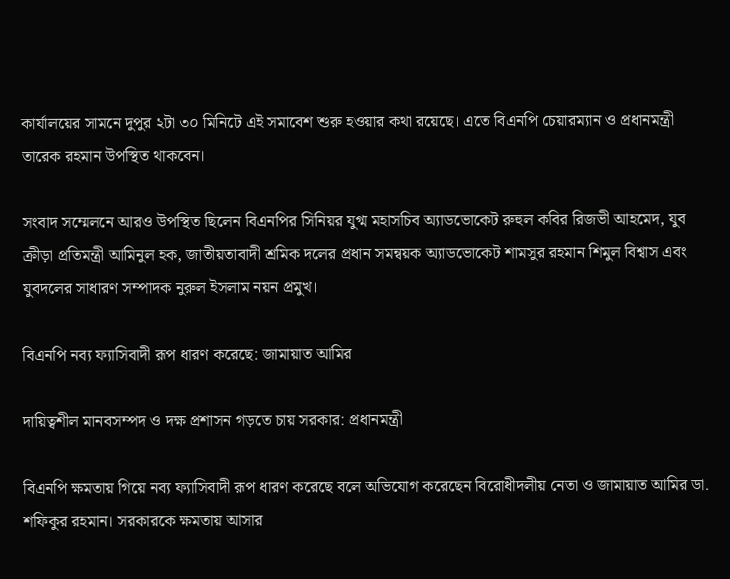কার্যালয়ের সামনে দুপুর ২টা ৩০ মিনিটে এই সমাবেশ শুরু হওয়ার কথা রয়েছে। এতে বিএনপি চেয়ারম্যান ও প্রধানমন্ত্রী তারেক রহমান উপস্থিত থাকবেন।

সংবাদ সম্মেলনে আরও উপস্থিত ছিলেন বিএনপির সিনিয়র যুগ্ম মহাসচিব অ্যাডভোকেট রুহুল কবির রিজভী আহমেদ, যুব ক্রীড়া প্রতিমন্ত্রী আমিনুল হক, জাতীয়তাবাদী শ্রমিক দলের প্রধান সমন্বয়ক অ্যাডভোকেট শামসুর রহমান শিমুল বিশ্বাস এবং যুবদলের সাধারণ সম্পাদক নুরুল ইসলাম নয়ন প্রমুখ।

বিএনপি নব্য ফ্যাসিবাদী রূপ ধারণ করেছে: জামায়াত আমির

দায়িত্বশীল মানবসম্পদ ও দক্ষ প্রশাসন গড়তে চায় সরকার: প্রধানমন্ত্রী

বিএনপি ক্ষমতায় গিয়ে নব্য ফ্যাসিবাদী রূপ ধারণ করেছে বলে অভিযোগ করেছেন বিরোধীদলীয় নেতা ও জামায়াত আমির ডা. শফিকুর রহমান। সরকারকে ক্ষমতায় আসার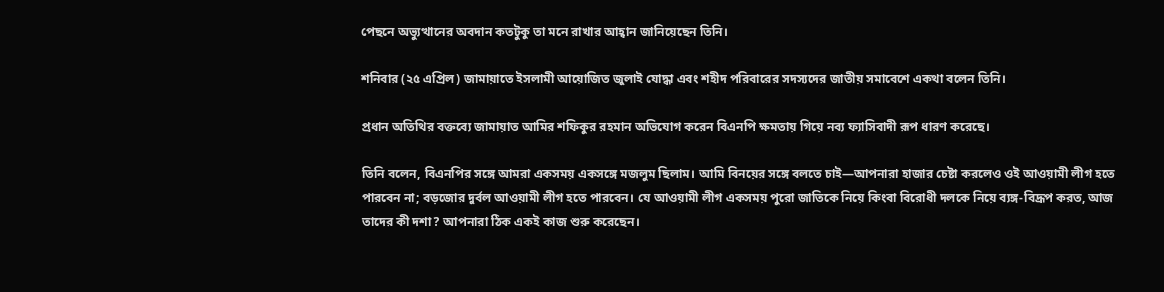পেছনে অভ্যুত্থানের অবদান কতটুকু তা মনে রাখার আহ্বান জানিয়েছেন তিনি।

শনিবার (২৫ এপ্রিল) জামায়াতে ইসলামী আয়োজিত জুলাই যোদ্ধা এবং শহীদ পরিবারের সদস্যদের জাতীয় সমাবেশে একথা বলেন তিনি।

প্রধান অতিথির বক্তব্যে জামায়াত আমির শফিকুর রহমান অভিযোগ করেন বিএনপি ক্ষমতায় গিয়ে নব্য ফ্যাসিবাদী রূপ ধারণ করেছে।

তিনি বলেন, বিএনপির সঙ্গে আমরা একসময় একসঙ্গে মজলুম ছিলাম। আমি বিনয়ের সঙ্গে বলতে চাই—আপনারা হাজার চেষ্টা করলেও ওই আওয়ামী লীগ হতে পারবেন না; বড়জোর দুর্বল আওয়ামী লীগ হতে পারবেন। যে আওয়ামী লীগ একসময় পুরো জাতিকে নিয়ে কিংবা বিরোধী দলকে নিয়ে ব্যঙ্গ-বিদ্রূপ করত, আজ তাদের কী দশা? আপনারা ঠিক একই কাজ শুরু করেছেন।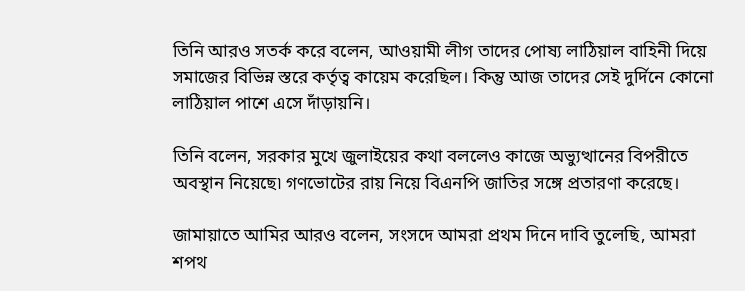তিনি আরও সতর্ক করে বলেন, আওয়ামী লীগ তাদের পোষ্য লাঠিয়াল বাহিনী দিয়ে সমাজের বিভিন্ন স্তরে কর্তৃত্ব কায়েম করেছিল। কিন্তু আজ তাদের সেই দুর্দিনে কোনো লাঠিয়াল পাশে এসে দাঁড়ায়নি।

তিনি বলেন, সরকার মুখে জুলাইয়ের কথা বললেও কাজে অভ্যুত্থানের বিপরীতে অবস্থান নিয়েছে৷ গণভোটের রায় নিয়ে বিএনপি জাতির সঙ্গে প্রতারণা করেছে।

জামায়াতে আমির আরও বলেন, সংসদে আমরা প্রথম দিনে দাবি তুলেছি, আমরা শপথ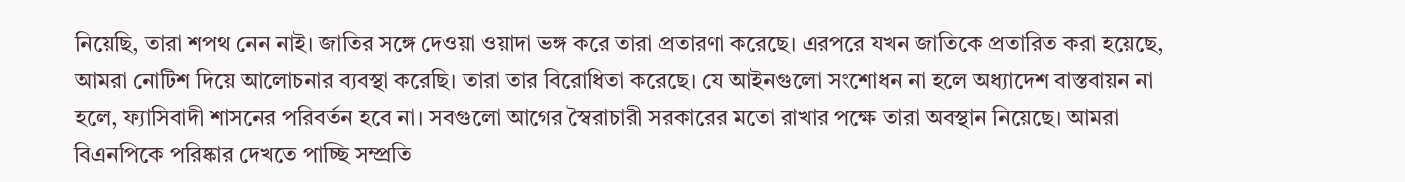নিয়েছি, তারা শপথ নেন নাই। জাতির সঙ্গে দেওয়া ওয়াদা ভঙ্গ করে তারা প্রতারণা করেছে। এরপরে যখন জাতিকে প্রতারিত করা হয়েছে, আমরা নোটিশ দিয়ে আলোচনার ব্যবস্থা করেছি। তারা তার বিরোধিতা করেছে। যে আইনগুলো সংশোধন না হলে অধ্যাদেশ বাস্তবায়ন না হলে, ফ্যাসিবাদী শাসনের পরিবর্তন হবে না। সবগুলো আগের স্বৈরাচারী সরকারের মতো রাখার পক্ষে তারা অবস্থান নিয়েছে। আমরা বিএনপিকে পরিষ্কার দেখতে পাচ্ছি সম্প্রতি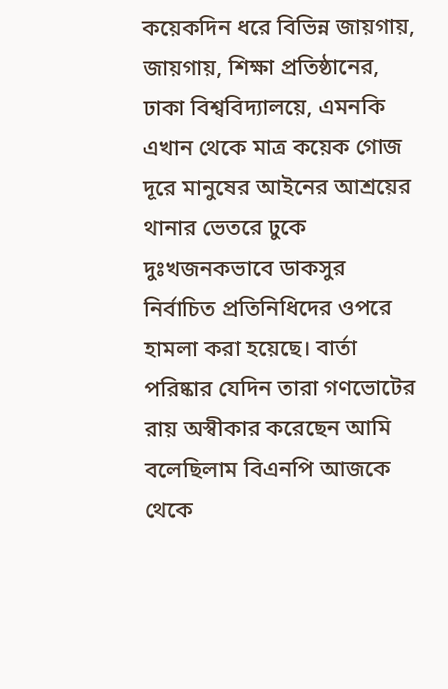কয়েকদিন ধরে বিভিন্ন জায়গায়, জায়গায়, শিক্ষা প্রতিষ্ঠানের, ঢাকা বিশ্ববিদ্যালয়ে, এমনকি এখান থেকে মাত্র কয়েক গোজ দূরে মানুষের আইনের আশ্রয়ের থানার ভেতরে ঢুকে দুঃখজনকভাবে ডাকসুর নির্বাচিত প্রতিনিধিদের ওপরে হামলা করা হয়েছে। বার্তা পরিষ্কার যেদিন তারা গণভোটের রায় অস্বীকার করেছেন আমি বলেছিলাম বিএনপি আজকে থেকে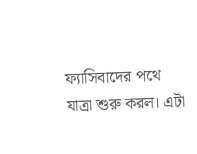ফ্যাসিবাদের পথে যাত্রা শুরু করল। এটা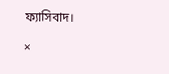ফ্যাসিবাদ।

×